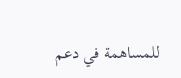للمساهمة في دعم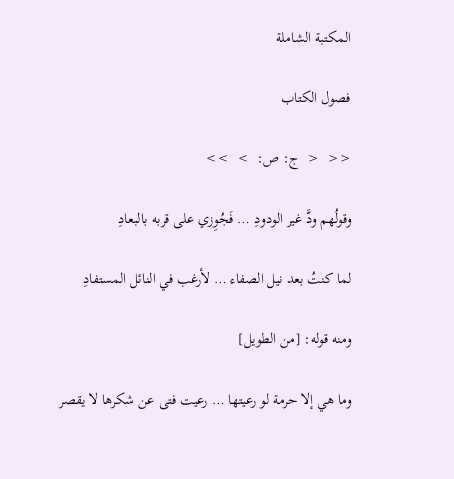المكتبة الشاملة

فصول الكتاب

<<  <  ج: ص:  >  >>

وقولُهم ودَّ غير الودودِ … فَجُوِزي على قربه بالبعادِ

لما كنتُ بعد نيل الصفاء … لأرغب في النائل المستفادِ

ومنه قوله: [من الطويل]

وما هي إلا حرمة لو رعيتها … رعيت فتى عن شكرها لا يقصر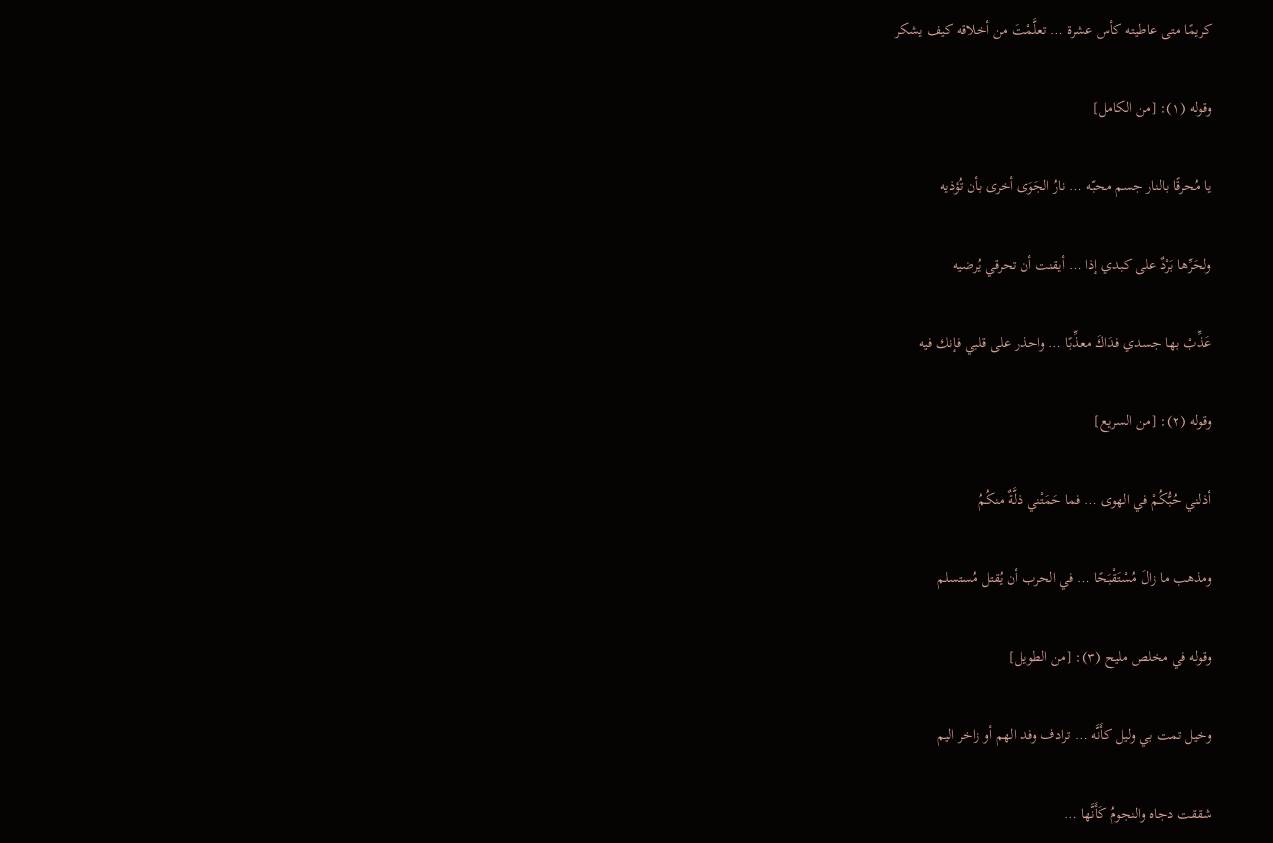كريمًا متى عاطيته كأس عشرة … تعلَّمْتَ من أخلاقه كيف يشكر

وقوله (١): [من الكامل]

يا مُحرقًا بالنار جسم محبّه … نارُ الجَوَى أخرى بأن تُؤذيه

ولحَرِّها بَرْدٌ على كبدي إذا … أيقنت أن تحرقي يُرضيه

عَذِّبْ بها جسدي فدَاكَ معذِّبًا … واحذر على قلبي فإنك فيه

وقوله (٢): [من السريع]

أذلني حُبُّكُمْ في الهوى … فما حَمَتْني ذلَّةٌ منكُمُ

ومذهب ما زالَ مُسْتَقْبَحًا … في الحرب أن يُقتل مُستسلم

وقوله في مخلص مليح (٣): [من الطويل]

وخيل تمت بي وليل كأَنَّه … ترادف وفد الهم أو زاخر اليم

شققت دجاه والنجومُ كَأَنَّها …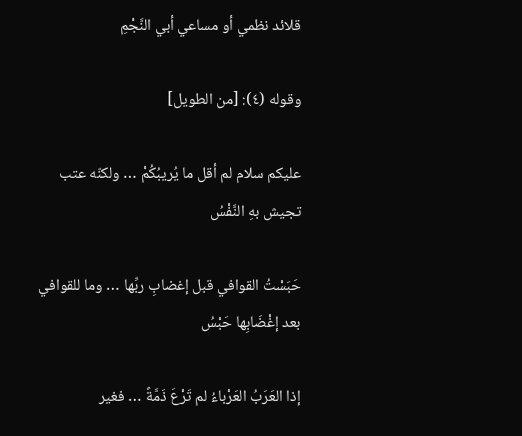قلائد نظمي أو مساعي أبي النَّجْمِ

وقوله (٤): [من الطويل]

عليكم سلام لم أقل ما يُريبُكُمْ … ولكنّه عتب تجيش بهِ النَّفْسُ

حَبَسْتُ القوافي قبل إغضابِ ربِّها … وما للقوافي بعد إغْضَابِها حَبْسُ

إذا العَرَبُ العَرْباءُ لم تَرْعَ ذَمَّةً … فغير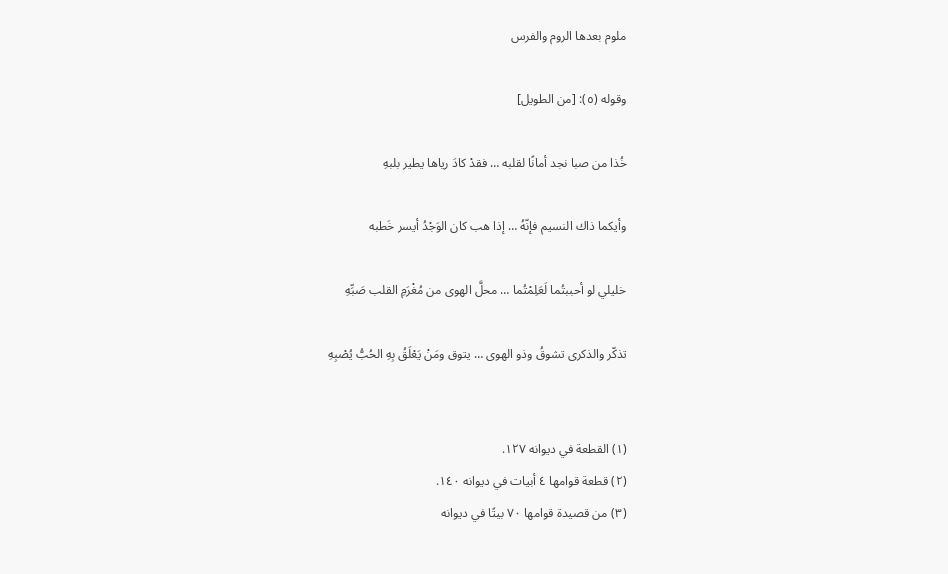ملوم بعدها الروم والفرس

وقوله (٥): [من الطويل]

خُذا من صبا نجد أمانًا لقلبه … فقدْ كادَ رياها يطير بلبهِ

وأيكما ذاك النسيم فإنّهُ … إذا هب كان الوَجْدُ أيسر خَطبه

خليلي لو أحببتُما لَعَلِمْتُما … محلَّ الهوى من مُغْرَمِ القلب صَبِّهِ

تذكّر والذكرى تشوقُ وذو الهوى … يتوق ومَنْ يَعْلَقُ بِهِ الحُبُّ يُصْبِهِ


(١) القطعة في ديوانه ١٢٧.
(٢) قطعة قوامها ٤ أبيات في ديوانه ١٤٠.
(٣) من قصيدة قوامها ٧٠ بيتًا في ديوانه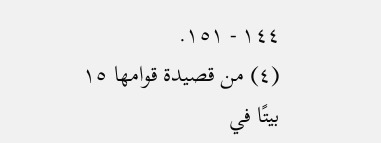١٤٤ - ١٥١.
(٤) من قصيدة قوامها ١٥ بيتًا في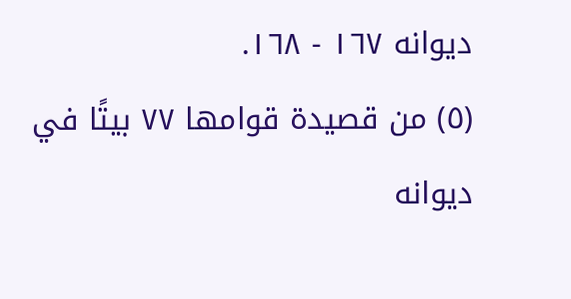ديوانه ١٦٧ - ١٦٨.
(٥) من قصيدة قوامها ٧٧ بيتًا في ديوانه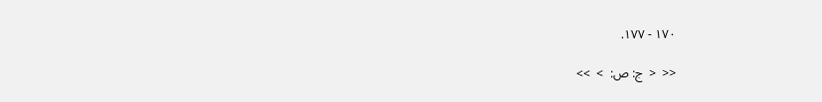١٧٠ - ١٧٧.

<<  <  ج: ص:  >  >>